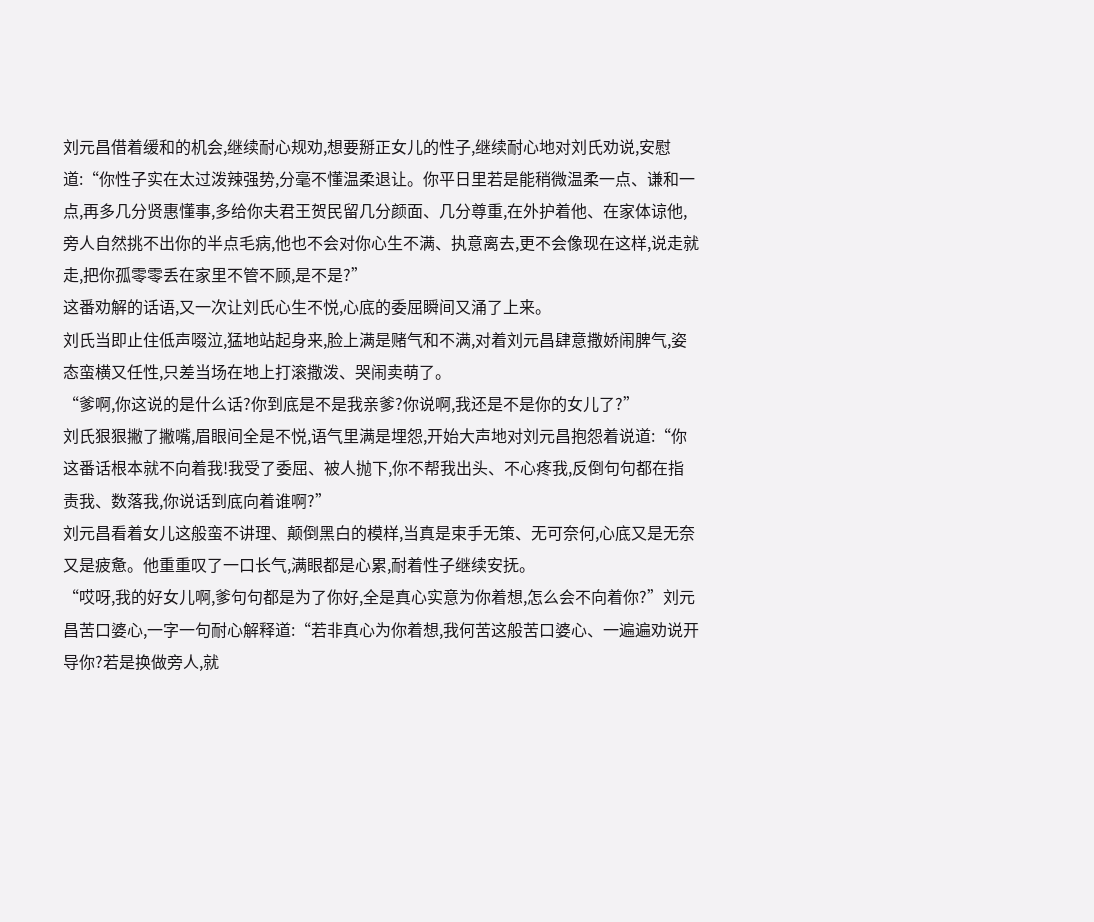刘元昌借着缓和的机会,继续耐心规劝,想要掰正女儿的性子,继续耐心地对刘氏劝说,安慰道:“你性子实在太过泼辣强势,分毫不懂温柔退让。你平日里若是能稍微温柔一点、谦和一点,再多几分贤惠懂事,多给你夫君王贺民留几分颜面、几分尊重,在外护着他、在家体谅他,旁人自然挑不出你的半点毛病,他也不会对你心生不满、执意离去,更不会像现在这样,说走就走,把你孤零零丢在家里不管不顾,是不是?”
这番劝解的话语,又一次让刘氏心生不悦,心底的委屈瞬间又涌了上来。
刘氏当即止住低声啜泣,猛地站起身来,脸上满是赌气和不满,对着刘元昌肆意撒娇闹脾气,姿态蛮横又任性,只差当场在地上打滚撒泼、哭闹卖萌了。
“爹啊,你这说的是什么话?你到底是不是我亲爹?你说啊,我还是不是你的女儿了?”
刘氏狠狠撇了撇嘴,眉眼间全是不悦,语气里满是埋怨,开始大声地对刘元昌抱怨着说道:“你这番话根本就不向着我!我受了委屈、被人抛下,你不帮我出头、不心疼我,反倒句句都在指责我、数落我,你说话到底向着谁啊?”
刘元昌看着女儿这般蛮不讲理、颠倒黑白的模样,当真是束手无策、无可奈何,心底又是无奈又是疲惫。他重重叹了一口长气,满眼都是心累,耐着性子继续安抚。
“哎呀,我的好女儿啊,爹句句都是为了你好,全是真心实意为你着想,怎么会不向着你?”刘元昌苦口婆心,一字一句耐心解释道:“若非真心为你着想,我何苦这般苦口婆心、一遍遍劝说开导你?若是换做旁人,就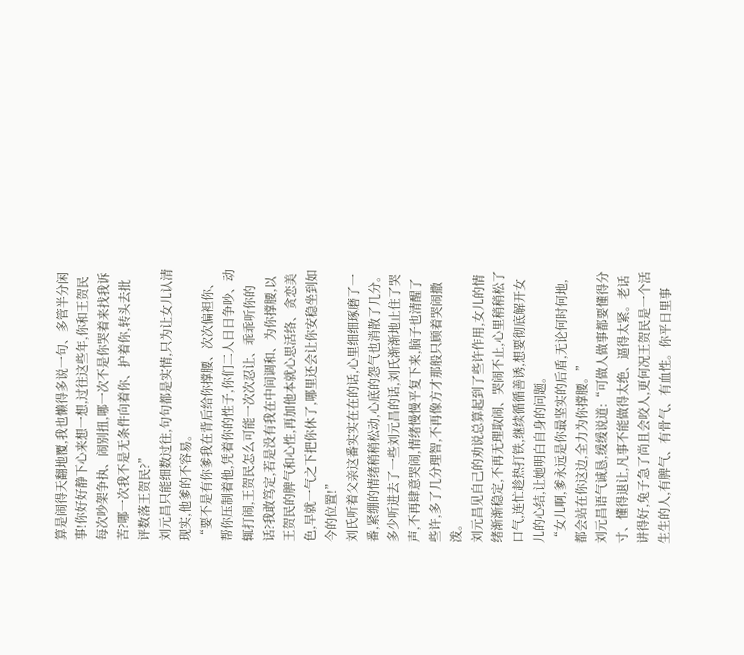算是闹得天翻地覆,我也懒得多说一句、多管半分闲事!你好好静下心来想一想,过往这些年,你和王贺民每次吵架争执、闹别扭,哪一次不是你哭着来找我诉苦?哪一次我不是无条件向着你、护着你,转头去批评数落王贺民?”
刘元昌只能细数过往,句句都是实情,只为让女儿认清现实,他爹的不容易。
“要不是有你爹我在背后给你撑腰、次次偏袒你、帮你压制着他,凭着你的性子,你们二人日日争吵、动辄打闹,王贺民怎么可能一次次忍让、乖乖听你的话?我敢笃定,若是没有我在中间调和、为你撑腰,以王贺民的脾气和心性,再加他本就心思活络、贪恋美色,早就一气之下把你休了,哪里还会让你安稳坐到如今的位置!”
刘氏听着父亲这番实实在在的话,心里细细琢磨了一番,紧绷的情绪稍稍松动,心底的怨气也消散了几分。
多少听进去了一些刘元昌的话,刘氏渐渐地止住了哭声,不再肆意哭闹,情绪慢慢平复下来,脑子也清醒了些许,多了几分理智,不再像方才那般只顾着哭闹撒泼。
刘元昌见自己的劝说总算起到了些许作用,女儿的情绪渐渐稳定,不再无理取闹、哭闹不止,心里稍稍松了口气,连忙趁热打铁,继续循循善诱,想要彻底解开女儿的心结,让她明白自身的问题。
“女儿啊,爹永远是你最坚实的后盾,无论何时何地,都会站在你这边,全力为你撑腰。”
刘元昌语气诚恳,缓缓说道:“可做人做事都要懂得分寸、懂得退让,凡事不能做得太绝、逼得太紧。老话讲得好,兔子急了尚且会咬人,更何况王贺民是一个活生生的人,有脾气、有骨气、有血性。你平日里事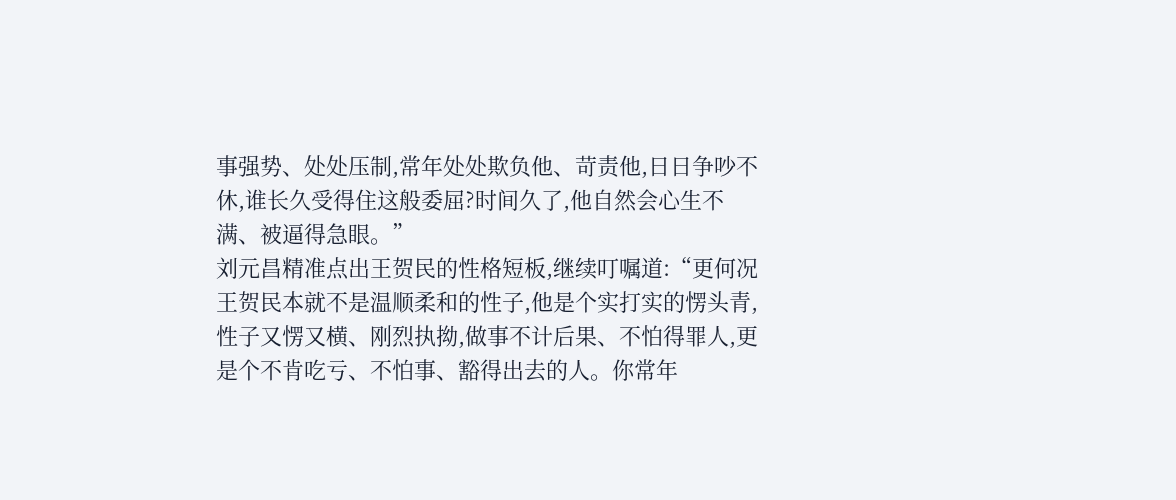事强势、处处压制,常年处处欺负他、苛责他,日日争吵不休,谁长久受得住这般委屈?时间久了,他自然会心生不满、被逼得急眼。”
刘元昌精准点出王贺民的性格短板,继续叮嘱道:“更何况王贺民本就不是温顺柔和的性子,他是个实打实的愣头青,性子又愣又横、刚烈执拗,做事不计后果、不怕得罪人,更是个不肯吃亏、不怕事、豁得出去的人。你常年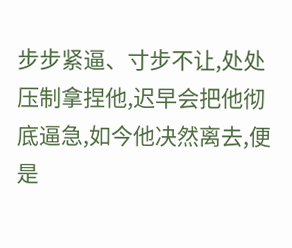步步紧逼、寸步不让,处处压制拿捏他,迟早会把他彻底逼急,如今他决然离去,便是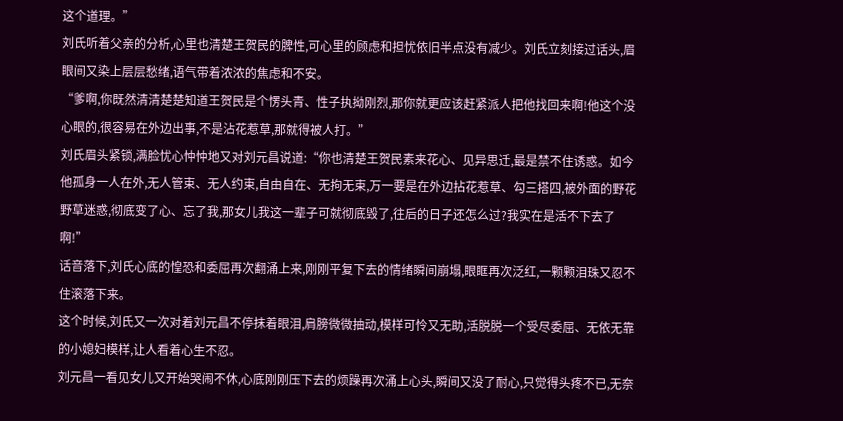这个道理。”
刘氏听着父亲的分析,心里也清楚王贺民的脾性,可心里的顾虑和担忧依旧半点没有减少。刘氏立刻接过话头,眉眼间又染上层层愁绪,语气带着浓浓的焦虑和不安。
“爹啊,你既然清清楚楚知道王贺民是个愣头青、性子执拗刚烈,那你就更应该赶紧派人把他找回来啊!他这个没心眼的,很容易在外边出事,不是沾花惹草,那就得被人打。”
刘氏眉头紧锁,满脸忧心忡忡地又对刘元昌说道:“你也清楚王贺民素来花心、见异思迁,最是禁不住诱惑。如今他孤身一人在外,无人管束、无人约束,自由自在、无拘无束,万一要是在外边拈花惹草、勾三搭四,被外面的野花野草迷惑,彻底变了心、忘了我,那女儿我这一辈子可就彻底毁了,往后的日子还怎么过?我实在是活不下去了啊!”
话音落下,刘氏心底的惶恐和委屈再次翻涌上来,刚刚平复下去的情绪瞬间崩塌,眼眶再次泛红,一颗颗泪珠又忍不住滚落下来。
这个时候,刘氏又一次对着刘元昌不停抹着眼泪,肩膀微微抽动,模样可怜又无助,活脱脱一个受尽委屈、无依无靠的小媳妇模样,让人看着心生不忍。
刘元昌一看见女儿又开始哭闹不休,心底刚刚压下去的烦躁再次涌上心头,瞬间又没了耐心,只觉得头疼不已,无奈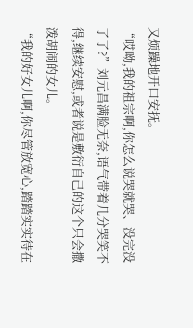又烦躁地开口安抚。
“哎呦,我的祖宗啊,你怎么说哭就哭、没完没了了?”刘元昌满脸无奈,语气带着几分哭笑不得,继续安慰,或者说是敷衍自己的这个只会撒泼胡闹的女儿。
“我的好女儿啊,你尽管放宽心,踏踏实实待在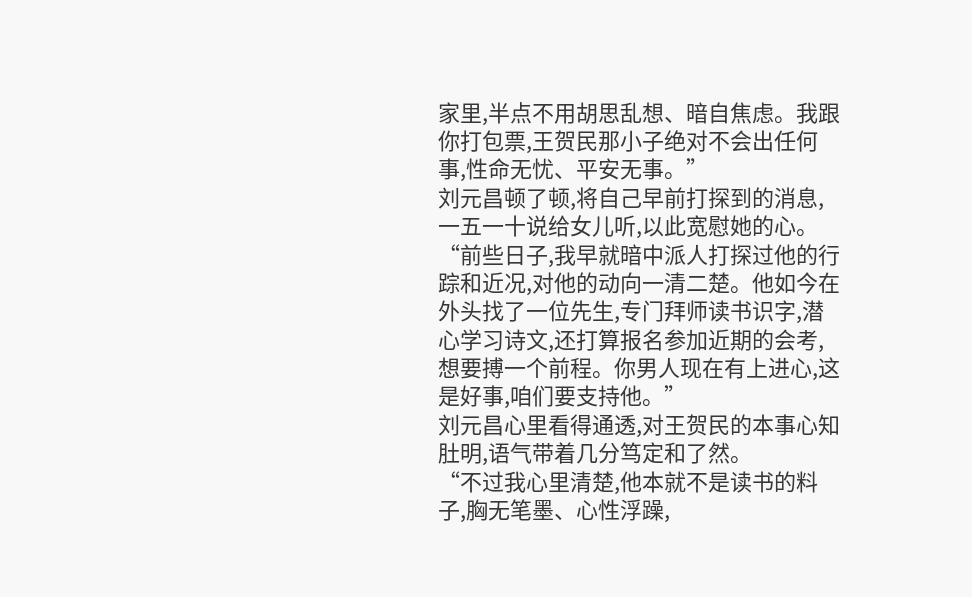家里,半点不用胡思乱想、暗自焦虑。我跟你打包票,王贺民那小子绝对不会出任何事,性命无忧、平安无事。”
刘元昌顿了顿,将自己早前打探到的消息,一五一十说给女儿听,以此宽慰她的心。
“前些日子,我早就暗中派人打探过他的行踪和近况,对他的动向一清二楚。他如今在外头找了一位先生,专门拜师读书识字,潜心学习诗文,还打算报名参加近期的会考,想要搏一个前程。你男人现在有上进心,这是好事,咱们要支持他。”
刘元昌心里看得通透,对王贺民的本事心知肚明,语气带着几分笃定和了然。
“不过我心里清楚,他本就不是读书的料子,胸无笔墨、心性浮躁,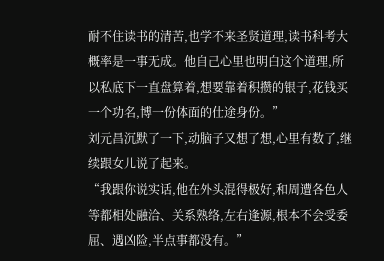耐不住读书的清苦,也学不来圣贤道理,读书科考大概率是一事无成。他自己心里也明白这个道理,所以私底下一直盘算着,想要靠着积攒的银子,花钱买一个功名,博一份体面的仕途身份。”
刘元昌沉默了一下,动脑子又想了想,心里有数了,继续跟女儿说了起来。
“我跟你说实话,他在外头混得极好,和周遭各色人等都相处融洽、关系熟络,左右逢源,根本不会受委屈、遇凶险,半点事都没有。”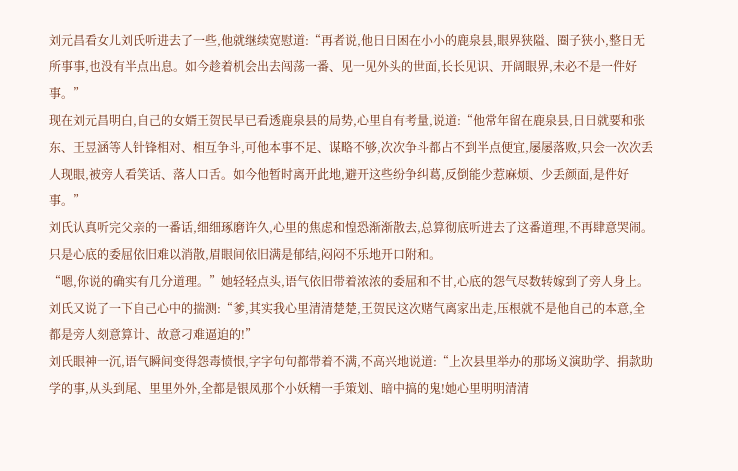刘元昌看女儿刘氏听进去了一些,他就继续宽慰道:“再者说,他日日困在小小的鹿泉县,眼界狭隘、圈子狭小,整日无所事事,也没有半点出息。如今趁着机会出去闯荡一番、见一见外头的世面,长长见识、开阔眼界,未必不是一件好事。”
现在刘元昌明白,自己的女婿王贺民早已看透鹿泉县的局势,心里自有考量,说道:“他常年留在鹿泉县,日日就要和张东、王昱涵等人针锋相对、相互争斗,可他本事不足、谋略不够,次次争斗都占不到半点便宜,屡屡落败,只会一次次丢人现眼,被旁人看笑话、落人口舌。如今他暂时离开此地,避开这些纷争纠葛,反倒能少惹麻烦、少丢颜面,是件好事。”
刘氏认真听完父亲的一番话,细细琢磨许久,心里的焦虑和惶恐渐渐散去,总算彻底听进去了这番道理,不再肆意哭闹。
只是心底的委屈依旧难以消散,眉眼间依旧满是郁结,闷闷不乐地开口附和。
“嗯,你说的确实有几分道理。”她轻轻点头,语气依旧带着浓浓的委屈和不甘,心底的怨气尽数转嫁到了旁人身上。
刘氏又说了一下自己心中的揣测:“爹,其实我心里清清楚楚,王贺民这次赌气离家出走,压根就不是他自己的本意,全都是旁人刻意算计、故意刁难逼迫的!”
刘氏眼神一沉,语气瞬间变得怨毒愤恨,字字句句都带着不满,不高兴地说道:“上次县里举办的那场义演助学、捐款助学的事,从头到尾、里里外外,全都是银凤那个小妖精一手策划、暗中搞的鬼!她心里明明清清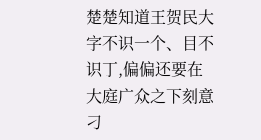楚楚知道王贺民大字不识一个、目不识丁,偏偏还要在大庭广众之下刻意刁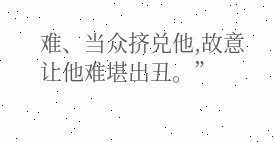难、当众挤兑他,故意让他难堪出丑。”